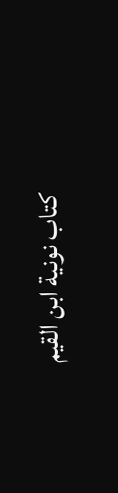كتاب نونية ابن القيم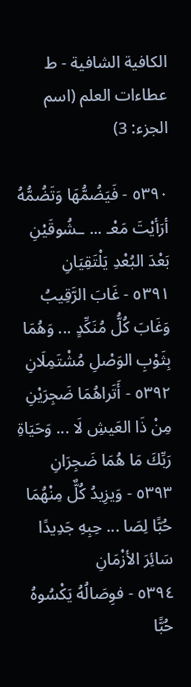الكافية الشافية - ط عطاءات العلم (اسم الجزء: 3)

٥٣٩٠ - فَيَضُمُّهَا وَتَضُمُّهُ أرَأيْتَ مَعْـ ... ـشُوقَيْنِ بَعْدَ البُعْدِ يَلْتَقِيَانِ
٥٣٩١ - غَابَ الرَّقِيبُ وَغَابَ كُلُّ مُنَكِّدٍ ... وَهُمَا بِثَوْبِ الوَصْلِ مُشْتَمِلَانِ
٥٣٩٢ - أَتَراهُمَا ضَجِرَيْنِ مِنْ ذَا العَيشِ لَا ... وَحَيَاةِ رَبِّكَ مَا هُمَا ضَجِرَانِ
٥٣٩٣ - وَيزِيدُ كُلٌّ مِنْهُمَا حُبًّا لِصَا ... حِبِهِ جَدِيدًا سَائِرَ الأزْمَانِ
٥٣٩٤ - فوِصَالُهُ يَكْسُوهُ حُبًّا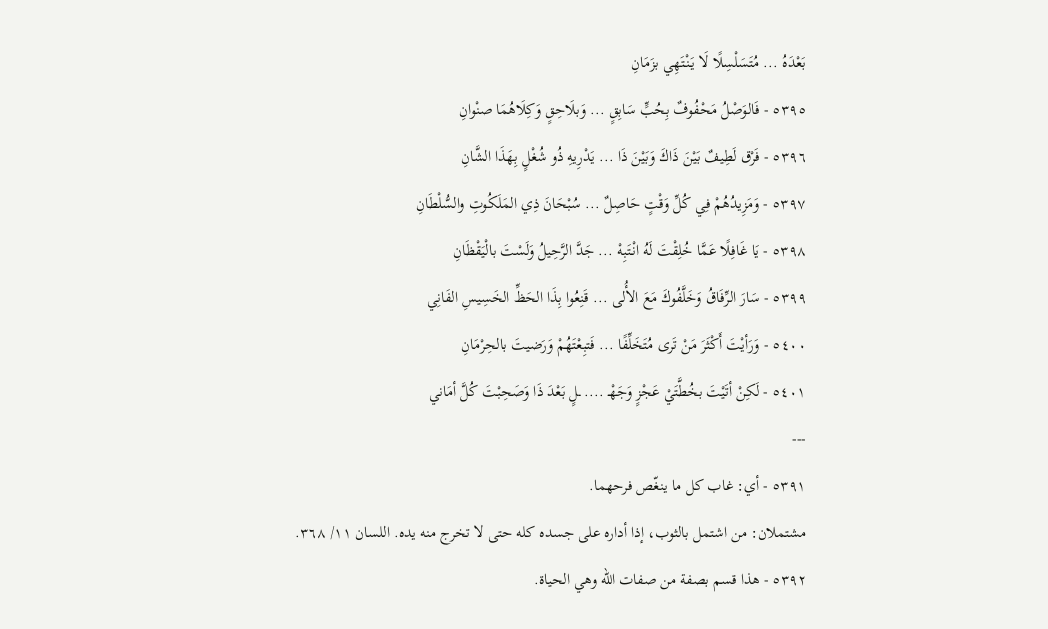بَعْدَهُ ... مُتَسَلْسِلًا لَا يَنْتَهِي بزَمَانِ
٥٣٩٥ - فَالوَصْلُ مَحْفُوفٌ بِحُبٍّ سَابِقٍ ... وَبلَاحِقٍ وَكِلَاهُمَا صنْوانِ
٥٣٩٦ - فَرْق لَطِيفٌ بَيْنَ ذَاكَ وَبَيْنَ ذَا ... يَدْرِيهِ ذُو شُغْلٍ بِهَذَا الشَّانِ
٥٣٩٧ - وَمَزِيدُهُمْ فِي كُلِّ وَقْتٍ حَاصِلٌ ... سُبْحَانَ ذِي المَلَكُوتِ والسُّلْطَانِ
٥٣٩٨ - يَا غَافِلًا عَمَّا خُلِقْتَ لَهُ انْتَبِهْ ... جَدَّ الرَّحِيلُ وَلَسْتَ بالْيَقْظَانِ
٥٣٩٩ - سَارَ الرِّفَاقُ وَخَلَّفُوكَ مَعَ الأُلى ... قَنِعُوا بِذَا الحَظِّ الخَسِيسِ الفَانِي
٥٤٠٠ - وَرَأيْتَ أَكْثَرَ مَنْ تَرى مُتَخَلِّفًا ... فَتبِعْتَهُمْ وَرَضيتَ بالحِرْمَانِ
٥٤٠١ - لَكِنْ أتَيْتَ بخُطَّتَيْ عَجْزٍ وَجَهْـ .... ـلٍ بَعْدَ ذَا وَصَحِبْتَ كُلَّ أمَاني
---
٥٣٩١ - أي: غاب كل ما ينغّص فرحهما.
مشتملان: من اشتمل بالثوب، إذا أداره على جسده كله حتى لا تخرج منه يده. اللسان ١١/ ٣٦٨.
٥٣٩٢ - هذا قسم بصفة من صفات الله وهي الحياة.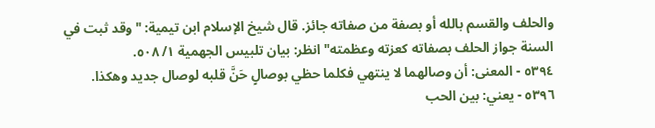والحلف والقسم بالله أو بصفة من صفاته جائز. قال شيخ الإسلام ابن تيمية: "وقد ثبت في السنة جواز الحلف بصفاته كعزته وعظمته" انظر: بيان تلبيس الجهمية ١/ ٥٠٨.
٥٣٩٤ - المعنى: أن وصالهما لا ينتهي فكلما حظي بوصالٍ حَنَّ قلبه لوصال جديد وهكذا.
٥٣٩٦ - يعني: بين الحب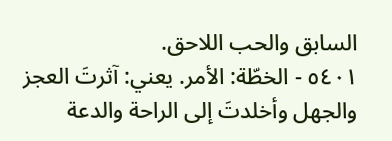السابق والحب اللاحق.
٥٤٠١ - الخطّة: الأمر. يعني: آثرتَ العجز والجهل وأخلدتَ إلى الراحة والدعة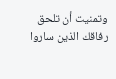وتمنيت أن تلحق رفاقك الذين ساروا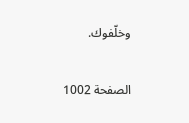وخلّفوك.

الصفحة 1002